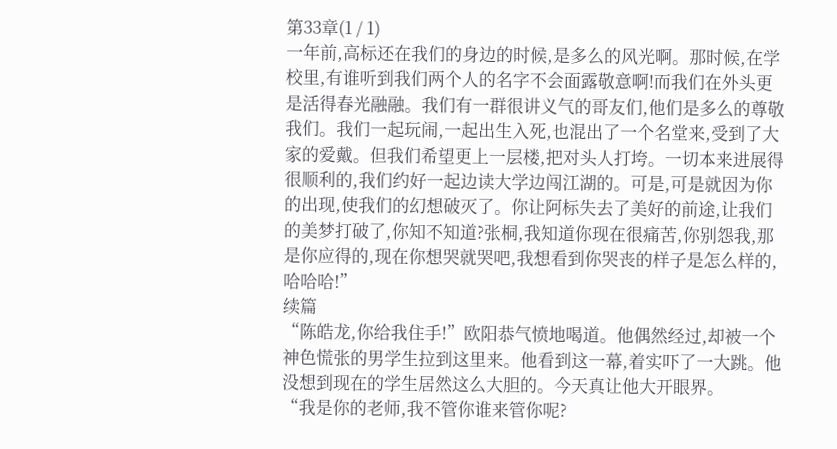第33章(1 / 1)
一年前,高标还在我们的身边的时候,是多么的风光啊。那时候,在学校里,有谁听到我们两个人的名字不会面露敬意啊!而我们在外头更是活得春光融融。我们有一群很讲义气的哥友们,他们是多么的尊敬我们。我们一起玩闹,一起出生入死,也混出了一个名堂来,受到了大家的爱戴。但我们希望更上一层楼,把对头人打垮。一切本来进展得很顺利的,我们约好一起边读大学边闯江湖的。可是,可是就因为你的出现,使我们的幻想破灭了。你让阿标失去了美好的前途,让我们的美梦打破了,你知不知道?张桐,我知道你现在很痛苦,你别怨我,那是你应得的,现在你想哭就哭吧,我想看到你哭丧的样子是怎么样的,哈哈哈!”
续篇
“陈皓龙,你给我住手!”欧阳恭气愤地喝道。他偶然经过,却被一个神色慌张的男学生拉到这里来。他看到这一幕,着实吓了一大跳。他没想到现在的学生居然这么大胆的。今天真让他大开眼界。
“我是你的老师,我不管你谁来管你呢?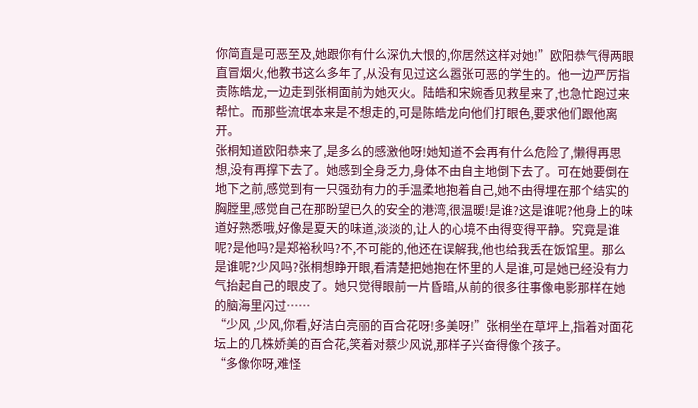你简直是可恶至及,她跟你有什么深仇大恨的,你居然这样对她!”欧阳恭气得两眼直冒烟火,他教书这么多年了,从没有见过这么嚣张可恶的学生的。他一边严厉指责陈皓龙,一边走到张桐面前为她灭火。陆皓和宋婉香见救星来了,也急忙跑过来帮忙。而那些流氓本来是不想走的,可是陈皓龙向他们打眼色,要求他们跟他离开。
张桐知道欧阳恭来了,是多么的感激他呀!她知道不会再有什么危险了,懒得再思想,没有再撑下去了。她感到全身乏力,身体不由自主地倒下去了。可在她要倒在地下之前,感觉到有一只强劲有力的手温柔地抱着自己,她不由得埋在那个结实的胸膛里,感觉自己在那盼望已久的安全的港湾,很温暖!是谁?这是谁呢?他身上的味道好熟悉哦,好像是夏天的味道,淡淡的,让人的心境不由得变得平静。究竟是谁呢?是他吗?是郑裕秋吗?不,不可能的,他还在误解我,他也给我丢在饭馆里。那么是谁呢?少风吗?张桐想睁开眼,看清楚把她抱在怀里的人是谁,可是她已经没有力气抬起自己的眼皮了。她只觉得眼前一片昏暗,从前的很多往事像电影那样在她的脑海里闪过……
“少风 ,少风,你看,好洁白亮丽的百合花呀!多美呀!”张桐坐在草坪上,指着对面花坛上的几株娇美的百合花,笑着对蔡少风说,那样子兴奋得像个孩子。
“多像你呀,难怪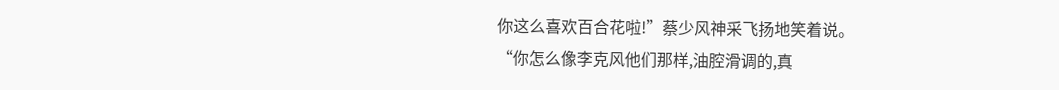你这么喜欢百合花啦!”蔡少风神采飞扬地笑着说。
“你怎么像李克风他们那样,油腔滑调的,真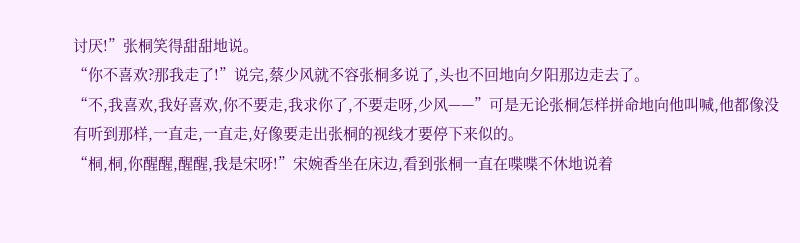讨厌!”张桐笑得甜甜地说。
“你不喜欢?那我走了!”说完,蔡少风就不容张桐多说了,头也不回地向夕阳那边走去了。
“不,我喜欢,我好喜欢,你不要走,我求你了,不要走呀,少风——”可是无论张桐怎样拼命地向他叫喊,他都像没有听到那样,一直走,一直走,好像要走出张桐的视线才要停下来似的。
“桐,桐,你醒醒,醒醒,我是宋呀!”宋婉香坐在床边,看到张桐一直在喋喋不休地说着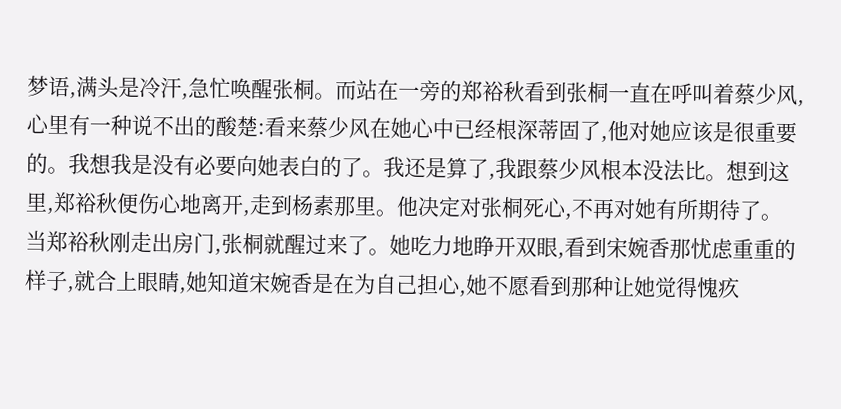梦语,满头是冷汗,急忙唤醒张桐。而站在一旁的郑裕秋看到张桐一直在呼叫着蔡少风,心里有一种说不出的酸楚:看来蔡少风在她心中已经根深蒂固了,他对她应该是很重要的。我想我是没有必要向她表白的了。我还是算了,我跟蔡少风根本没法比。想到这里,郑裕秋便伤心地离开,走到杨素那里。他决定对张桐死心,不再对她有所期待了。
当郑裕秋刚走出房门,张桐就醒过来了。她吃力地睁开双眼,看到宋婉香那忧虑重重的样子,就合上眼睛,她知道宋婉香是在为自己担心,她不愿看到那种让她觉得愧疚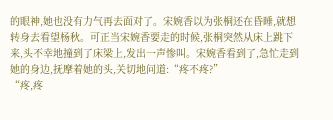的眼神,她也没有力气再去面对了。宋婉香以为张桐还在昏睡,就想转身去看望杨秋。可正当宋婉香要走的时候,张桐突然从床上跳下来,头不幸地撞到了床梁上,发出一声惨叫。宋婉香看到了,急忙走到她的身边,抚摩着她的头,关切地问道:“疼不疼?”
“疼,疼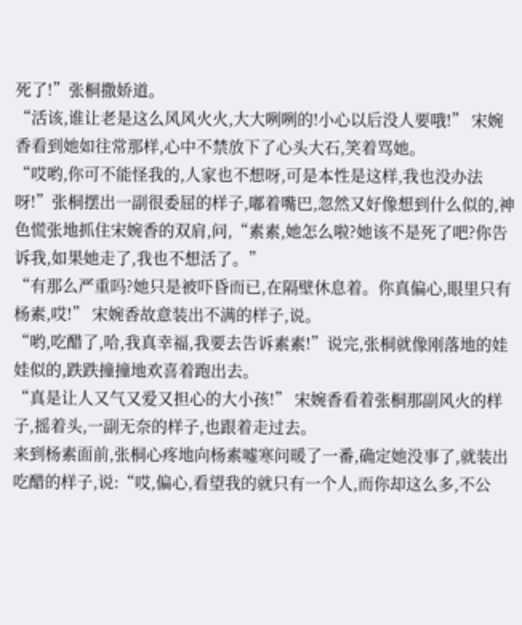死了!”张桐撒娇道。
“活该,谁让老是这么风风火火,大大咧咧的!小心以后没人要哦!” 宋婉香看到她如往常那样,心中不禁放下了心头大石,笑着骂她。
“哎哟,你可不能怪我的,人家也不想呀,可是本性是这样,我也没办法呀!”张桐摆出一副很委屈的样子,嘟着嘴巴,忽然又好像想到什么似的,神色慌张地抓住宋婉香的双肩,问,“素素,她怎么啦?她该不是死了吧?你告诉我,如果她走了,我也不想活了。”
“有那么严重吗?她只是被吓昏而已,在隔壁休息着。你真偏心,眼里只有杨素,哎!” 宋婉香故意装出不满的样子,说。
“哟,吃醋了,哈,我真幸福,我要去告诉素素!”说完,张桐就像刚落地的娃娃似的,跌跌撞撞地欢喜着跑出去。
“真是让人又气又爱又担心的大小孩!” 宋婉香看着张桐那副风火的样子,摇着头,一副无奈的样子,也跟着走过去。
来到杨素面前,张桐心疼地向杨素嘘寒问暖了一番,确定她没事了,就装出吃醋的样子,说:“哎,偏心,看望我的就只有一个人,而你却这么多,不公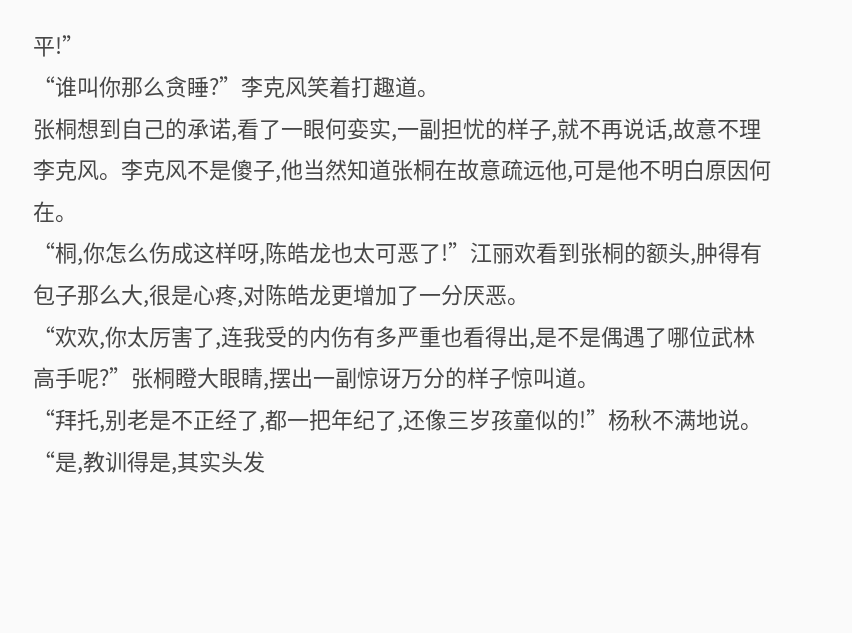平!”
“谁叫你那么贪睡?”李克风笑着打趣道。
张桐想到自己的承诺,看了一眼何娈实,一副担忧的样子,就不再说话,故意不理李克风。李克风不是傻子,他当然知道张桐在故意疏远他,可是他不明白原因何在。
“桐,你怎么伤成这样呀,陈皓龙也太可恶了!”江丽欢看到张桐的额头,肿得有包子那么大,很是心疼,对陈皓龙更增加了一分厌恶。
“欢欢,你太厉害了,连我受的内伤有多严重也看得出,是不是偶遇了哪位武林高手呢?”张桐瞪大眼睛,摆出一副惊讶万分的样子惊叫道。
“拜托,别老是不正经了,都一把年纪了,还像三岁孩童似的!”杨秋不满地说。
“是,教训得是,其实头发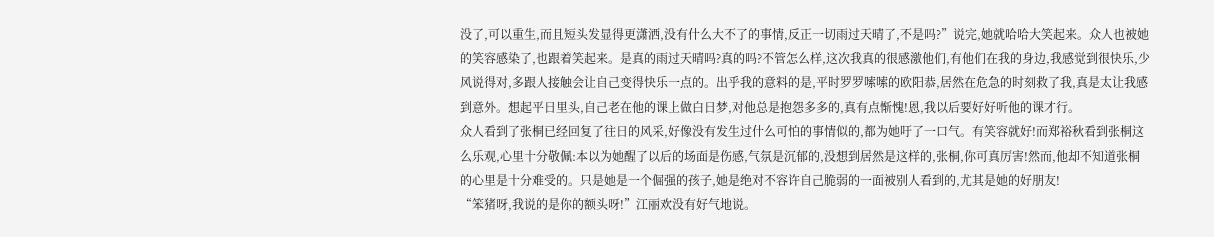没了,可以重生,而且短头发显得更潇洒,没有什么大不了的事情,反正一切雨过天晴了,不是吗?”说完,她就哈哈大笑起来。众人也被她的笑容感染了,也跟着笑起来。是真的雨过天晴吗?真的吗?不管怎么样,这次我真的很感激他们,有他们在我的身边,我感觉到很快乐,少风说得对,多跟人接触会让自己变得快乐一点的。出乎我的意料的是,平时罗罗嗦嗦的欧阳恭,居然在危急的时刻救了我,真是太让我感到意外。想起平日里头,自己老在他的课上做白日梦,对他总是抱怨多多的,真有点惭愧!恩,我以后要好好听他的课才行。
众人看到了张桐已经回复了往日的风采,好像没有发生过什么可怕的事情似的,都为她吁了一口气。有笑容就好!而郑裕秋看到张桐这么乐观,心里十分敬佩:本以为她醒了以后的场面是伤感,气氛是沉郁的,没想到居然是这样的,张桐,你可真厉害!然而,他却不知道张桐的心里是十分难受的。只是她是一个倔强的孩子,她是绝对不容许自己脆弱的一面被别人看到的,尤其是她的好朋友!
“笨猪呀,我说的是你的额头呀!”江丽欢没有好气地说。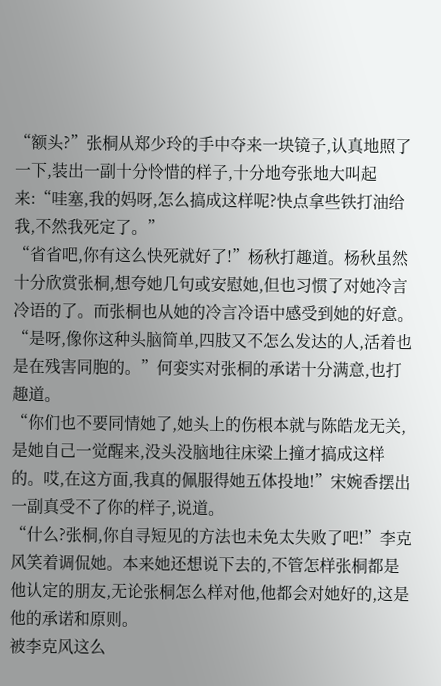“额头?”张桐从郑少玲的手中夺来一块镜子,认真地照了一下,装出一副十分怜惜的样子,十分地夸张地大叫起来:“哇塞,我的妈呀,怎么搞成这样呢?快点拿些铁打油给我,不然我死定了。”
“省省吧,你有这么快死就好了!”杨秋打趣道。杨秋虽然十分欣赏张桐,想夸她几句或安慰她,但也习惯了对她冷言冷语的了。而张桐也从她的冷言冷语中感受到她的好意。
“是呀,像你这种头脑简单,四肢又不怎么发达的人,活着也是在残害同胞的。”何娈实对张桐的承诺十分满意,也打趣道。
“你们也不要同情她了,她头上的伤根本就与陈皓龙无关,是她自己一觉醒来,没头没脑地往床梁上撞才搞成这样的。哎,在这方面,我真的佩服得她五体投地!”宋婉香摆出一副真受不了你的样子,说道。
“什么?张桐,你自寻短见的方法也未免太失败了吧!”李克风笑着调侃她。本来她还想说下去的,不管怎样张桐都是他认定的朋友,无论张桐怎么样对他,他都会对她好的,这是他的承诺和原则。
被李克风这么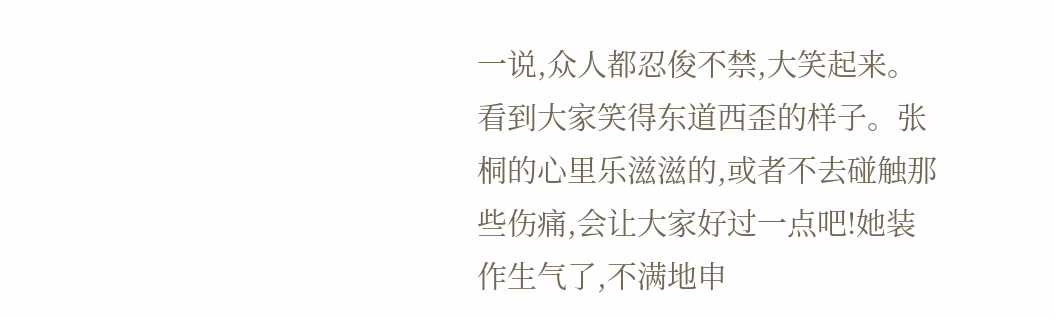一说,众人都忍俊不禁,大笑起来。看到大家笑得东道西歪的样子。张桐的心里乐滋滋的,或者不去碰触那些伤痛,会让大家好过一点吧!她装作生气了,不满地申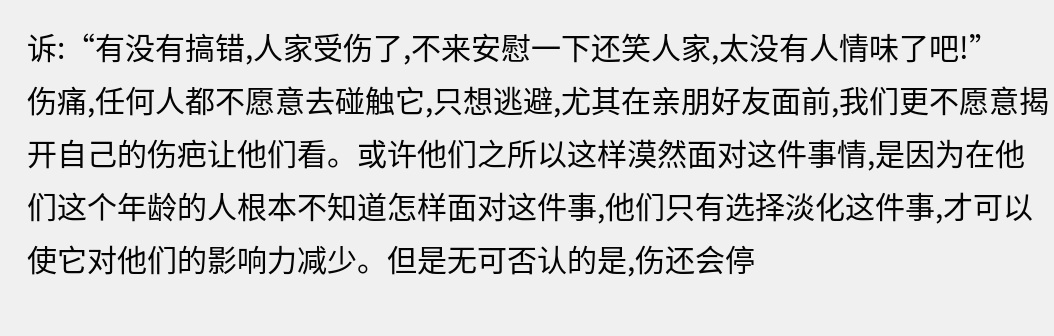诉:“有没有搞错,人家受伤了,不来安慰一下还笑人家,太没有人情味了吧!”
伤痛,任何人都不愿意去碰触它,只想逃避,尤其在亲朋好友面前,我们更不愿意揭开自己的伤疤让他们看。或许他们之所以这样漠然面对这件事情,是因为在他们这个年龄的人根本不知道怎样面对这件事,他们只有选择淡化这件事,才可以使它对他们的影响力减少。但是无可否认的是,伤还会停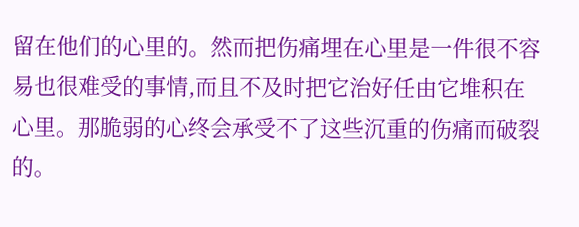留在他们的心里的。然而把伤痛埋在心里是一件很不容易也很难受的事情,而且不及时把它治好任由它堆积在心里。那脆弱的心终会承受不了这些沉重的伤痛而破裂的。